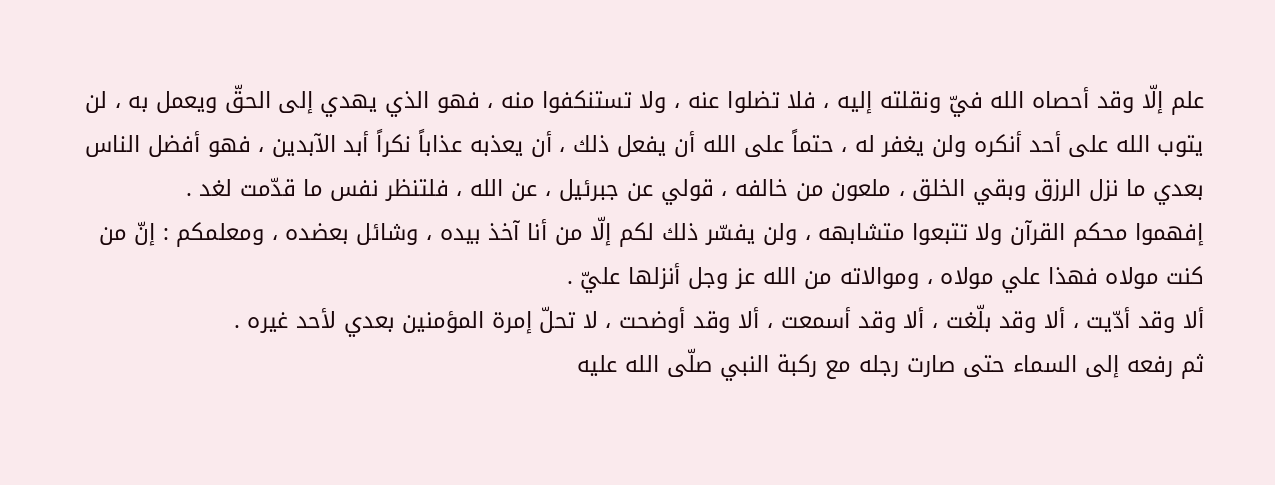علم إلّا وقد أحصاه الله فيّ ونقلته إليه ، فلا تضلوا عنه ، ولا تستنكفوا منه ، فهو الذي يهدي إلى الحقّ ويعمل به ، لن يتوب الله على أحد أنكره ولن يغفر له ، حتماً على الله أن يفعل ذلك ، أن يعذبه عذاباً نكراً أبد الآبدين ، فهو أفضل الناس بعدي ما نزل الرزق وبقي الخلق ، ملعون من خالفه ، قولي عن جبرئيل ، عن الله ، فلتنظر نفس ما قدّمت لغد .
إفهموا محكم القرآن ولا تتبعوا متشابهه ، ولن يفسّر ذلك لكم إلّا من أنا آخذ بيده ، وشائل بعضده ، ومعلمكم : إنّ من كنت مولاه فهذا علي مولاه ، وموالاته من الله عز وجل أنزلها عليّ .
ألا وقد أدّيت ، ألا وقد بلّغت ، ألا وقد أسمعت ، ألا وقد أوضحت ، لا تحلّ إمرة المؤمنين بعدي لأحد غيره .
ثم رفعه إلى السماء حتى صارت رجله مع ركبة النبي صلّى الله عليه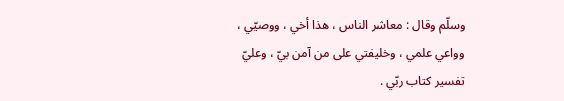وسلّم وقال : معاشر الناس ، هذا أخي ، ووصيّي ، وواعي علمي ، وخليفتي على من آمن بيّ ، وعليّ تفسير كتاب ربّي .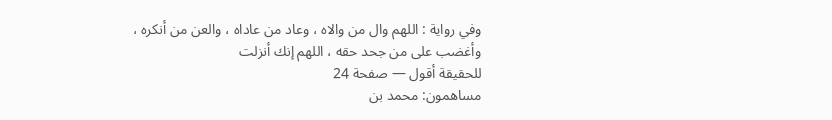وفي رواية : اللهم وال من والاه ، وعاد من عاداه ، والعن من أنكره ، وأغضب على من جحد حقه ، اللهم إنك أنزلت
للحقيقة أقول — صفحة 24
مساهمون: محمد بن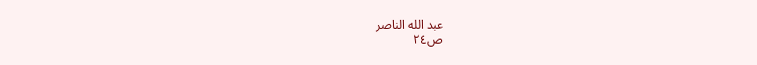عبد الله الناصر
ص٢٤